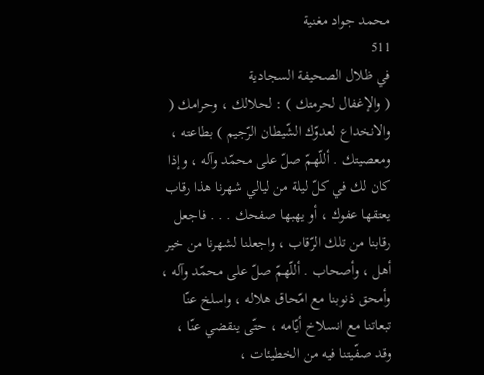محمد جواد مغنية
511
في ظلال الصحيفة السجادية
( والإغفال لحرمتك ) : لحلالك ، وحرامك ( والانخداع لعدوّك الشّيطان الرّجيم ) بطاعته ، ومعصيتك . أللّهمّ صلّ على محمّد وآله ، وإذا كان لك في كلّ ليلة من ليالي شهرنا هذا رقاب يعتقها عفوك ، أو يهبها صفحك . . . فاجعل رقابنا من تلك الرّقاب ، واجعلنا لشهرنا من خير أهل ، وأصحاب . أللّهمّ صلّ على محمّد وآله ، وأمحق ذنوبنا مع امّحاق هلاله ، واسلخ عنّا تبعاتنا مع انسلاخ أيّامه ، حتّى ينقضي عنّا ، وقد صفّيتنا فيه من الخطيئات ،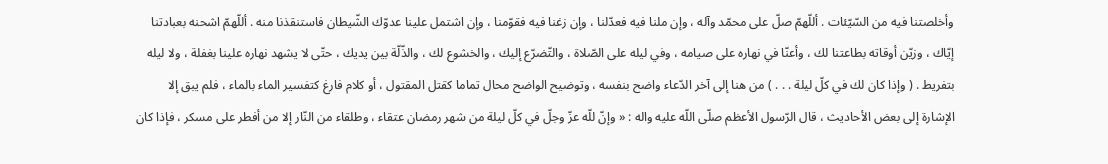وأخلصتنا فيه من السّيّئات . أللّهمّ صلّ على محمّد وآله ، وإن ملنا فيه فعدّلنا ، وإن زغنا فيه فقوّمنا ، وإن اشتمل علينا عدوّك الشّيطان فاستنقذنا منه . أللّهمّ اشحنه بعبادتنا إيّاك ، وزيّن أوقاته بطاعتنا لك ، وأعنّا في نهاره على صيامه ، وفي ليله على الصّلاة ، والتّضرّع إليك ، والخشوع لك ، والذّلّة بين يديك ، حتّى لا يشهد نهاره علينا بغفلة ، ولا ليله بتفريط . ( وإذا كان لك في كلّ ليلة . . . ) من هنا إلى آخر الدّعاء واضح بنفسه ، وتوضيح الواضح محال تماما كقتل المقتول ، أو كلام فارغ كتفسير الماء بالماء ، فلم يبق إلا الإشارة إلى بعض الأحاديث ، قال الرّسول الأعظم صلّى اللّه عليه واله : « وإنّ للّه عزّ وجلّ في كلّ ليلة من شهر رمضان عتقاء ، وطلقاء من النّار إلا من أفطر على مسكر ، فإذا كان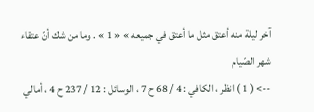آخر ليلة منه أعتق مثل ما أعتق في جميعه » « 1 » . وما من شك أنّ عتقاء شهر الصّيام
--> ( 1 ) انظر ، الكافي : 4 / 68 ح 7 ، الوسائل : 12 / 237 ح 4 ، أمالي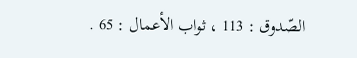الصّدوق : 113 ، ثواب الأعمال : 65 .